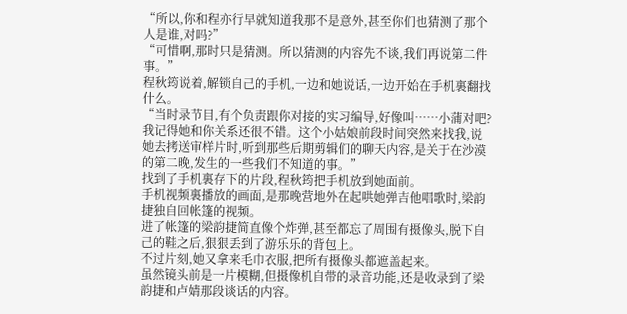“所以,你和程亦行早就知道我那不是意外,甚至你们也猜测了那个人是谁,对吗?”
“可惜啊,那时只是猜测。所以猜测的内容先不谈,我们再说第二件事。”
程秋筠说着,解锁自己的手机,一边和她说话,一边开始在手机裏翻找什么。
“当时录节目,有个负责跟你对接的实习编导,好像叫……小蒲对吧?我记得她和你关系还很不错。这个小姑娘前段时间突然来找我,说她去拷送审样片时,听到那些后期剪辑们的聊天内容,是关于在沙漠的第二晚,发生的一些我们不知道的事。”
找到了手机裏存下的片段,程秋筠把手机放到她面前。
手机视频裏播放的画面,是那晚营地外在起哄她弹吉他唱歌时,梁韵捷独自回帐篷的视频。
进了帐篷的梁韵捷简直像个炸弹,甚至都忘了周围有摄像头,脱下自己的鞋之后,狠狠丢到了游乐乐的背包上。
不过片刻,她又拿来毛巾衣服,把所有摄像头都遮盖起来。
虽然镜头前是一片模糊,但摄像机自带的录音功能,还是收录到了梁韵捷和卢婧那段谈话的内容。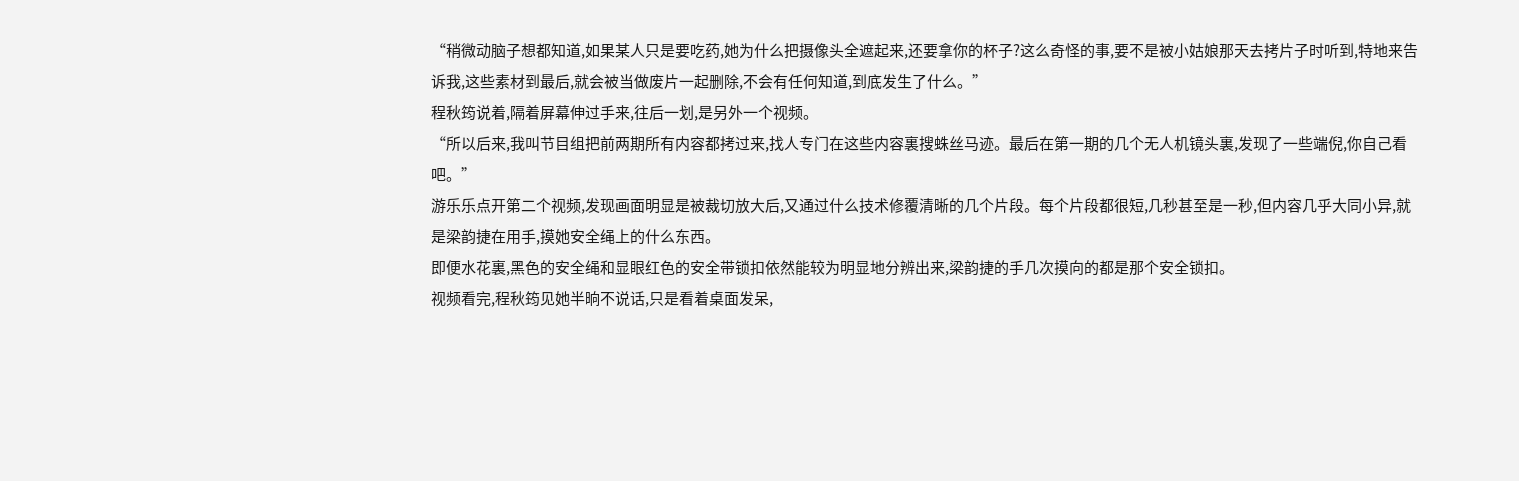“稍微动脑子想都知道,如果某人只是要吃药,她为什么把摄像头全遮起来,还要拿你的杯子?这么奇怪的事,要不是被小姑娘那天去拷片子时听到,特地来告诉我,这些素材到最后,就会被当做废片一起删除,不会有任何知道,到底发生了什么。”
程秋筠说着,隔着屏幕伸过手来,往后一划,是另外一个视频。
“所以后来,我叫节目组把前两期所有内容都拷过来,找人专门在这些内容裏搜蛛丝马迹。最后在第一期的几个无人机镜头裏,发现了一些端倪,你自己看吧。”
游乐乐点开第二个视频,发现画面明显是被裁切放大后,又通过什么技术修覆清晰的几个片段。每个片段都很短,几秒甚至是一秒,但内容几乎大同小异,就是梁韵捷在用手,摸她安全绳上的什么东西。
即便水花裏,黑色的安全绳和显眼红色的安全带锁扣依然能较为明显地分辨出来,梁韵捷的手几次摸向的都是那个安全锁扣。
视频看完,程秋筠见她半晌不说话,只是看着桌面发呆,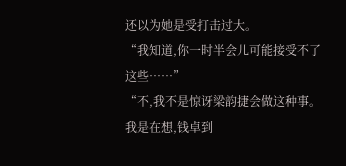还以为她是受打击过大。
“我知道,你一时半会儿可能接受不了这些……”
“不,我不是惊讶梁韵捷会做这种事。我是在想,钱卓到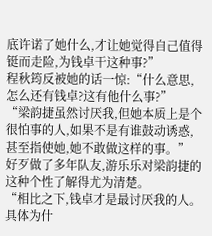底许诺了她什么,才让她觉得自己值得铤而走险,为钱卓干这种事?”
程秋筠反被她的话一惊:“什么意思,怎么还有钱卓?这有他什么事?”
“梁韵捷虽然讨厌我,但她本质上是个很怕事的人,如果不是有谁鼓动诱惑,甚至指使她,她不敢做这样的事。”
好歹做了多年队友,游乐乐对梁韵捷的这种个性了解得尤为清楚。
“相比之下,钱卓才是最讨厌我的人。具体为什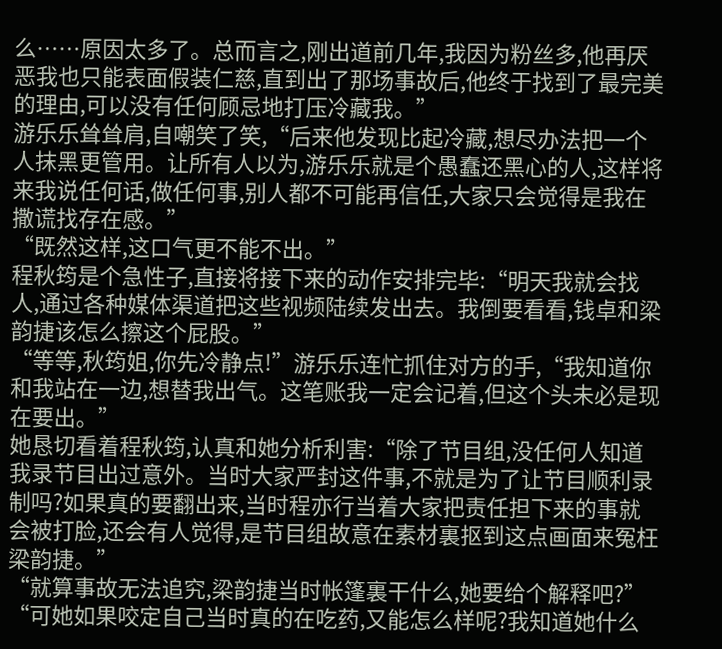么……原因太多了。总而言之,刚出道前几年,我因为粉丝多,他再厌恶我也只能表面假装仁慈,直到出了那场事故后,他终于找到了最完美的理由,可以没有任何顾忌地打压冷藏我。”
游乐乐耸耸肩,自嘲笑了笑,“后来他发现比起冷藏,想尽办法把一个人抹黑更管用。让所有人以为,游乐乐就是个愚蠢还黑心的人,这样将来我说任何话,做任何事,别人都不可能再信任,大家只会觉得是我在撒谎找存在感。”
“既然这样,这口气更不能不出。”
程秋筠是个急性子,直接将接下来的动作安排完毕:“明天我就会找人,通过各种媒体渠道把这些视频陆续发出去。我倒要看看,钱卓和梁韵捷该怎么擦这个屁股。”
“等等,秋筠姐,你先冷静点!”游乐乐连忙抓住对方的手,“我知道你和我站在一边,想替我出气。这笔账我一定会记着,但这个头未必是现在要出。”
她恳切看着程秋筠,认真和她分析利害:“除了节目组,没任何人知道我录节目出过意外。当时大家严封这件事,不就是为了让节目顺利录制吗?如果真的要翻出来,当时程亦行当着大家把责任担下来的事就会被打脸,还会有人觉得,是节目组故意在素材裏抠到这点画面来冤枉梁韵捷。”
“就算事故无法追究,梁韵捷当时帐篷裏干什么,她要给个解释吧?”
“可她如果咬定自己当时真的在吃药,又能怎么样呢?我知道她什么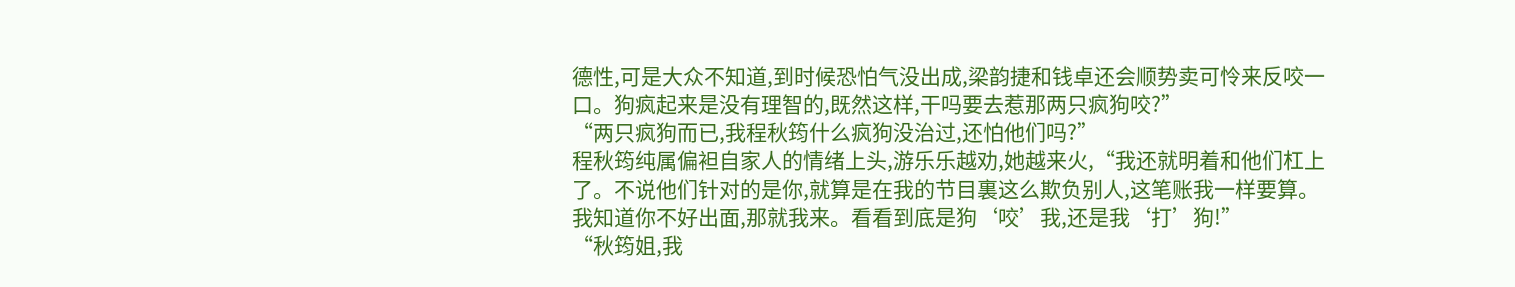德性,可是大众不知道,到时候恐怕气没出成,梁韵捷和钱卓还会顺势卖可怜来反咬一口。狗疯起来是没有理智的,既然这样,干吗要去惹那两只疯狗咬?”
“两只疯狗而已,我程秋筠什么疯狗没治过,还怕他们吗?”
程秋筠纯属偏袒自家人的情绪上头,游乐乐越劝,她越来火,“我还就明着和他们杠上了。不说他们针对的是你,就算是在我的节目裏这么欺负别人,这笔账我一样要算。我知道你不好出面,那就我来。看看到底是狗‘咬’我,还是我‘打’狗!”
“秋筠姐,我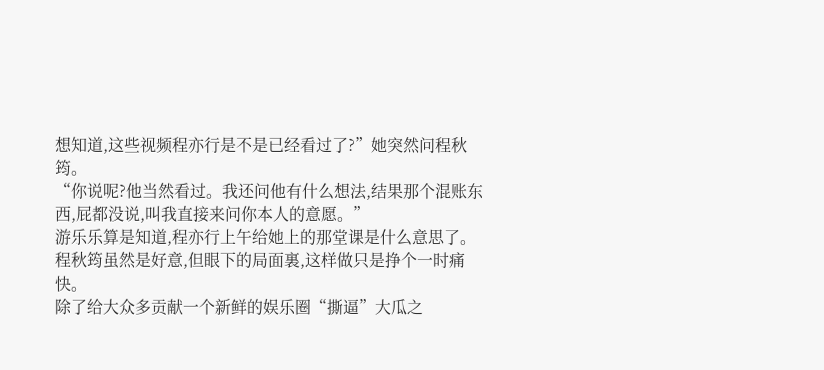想知道,这些视频程亦行是不是已经看过了?”她突然问程秋筠。
“你说呢?他当然看过。我还问他有什么想法,结果那个混账东西,屁都没说,叫我直接来问你本人的意愿。”
游乐乐算是知道,程亦行上午给她上的那堂课是什么意思了。
程秋筠虽然是好意,但眼下的局面裏,这样做只是挣个一时痛快。
除了给大众多贡献一个新鲜的娱乐圈“撕逼”大瓜之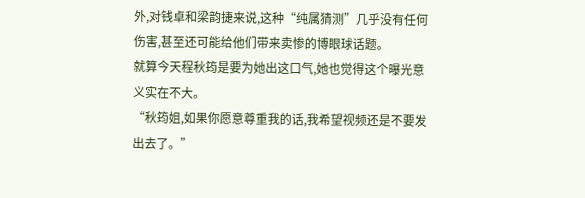外,对钱卓和梁韵捷来说,这种“纯属猜测”几乎没有任何伤害,甚至还可能给他们带来卖惨的博眼球话题。
就算今天程秋筠是要为她出这口气,她也觉得这个曝光意义实在不大。
“秋筠姐,如果你愿意尊重我的话,我希望视频还是不要发出去了。”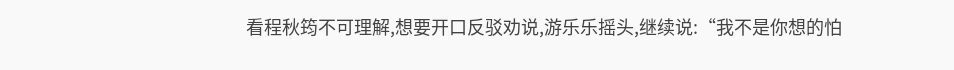看程秋筠不可理解,想要开口反驳劝说,游乐乐摇头,继续说:“我不是你想的怕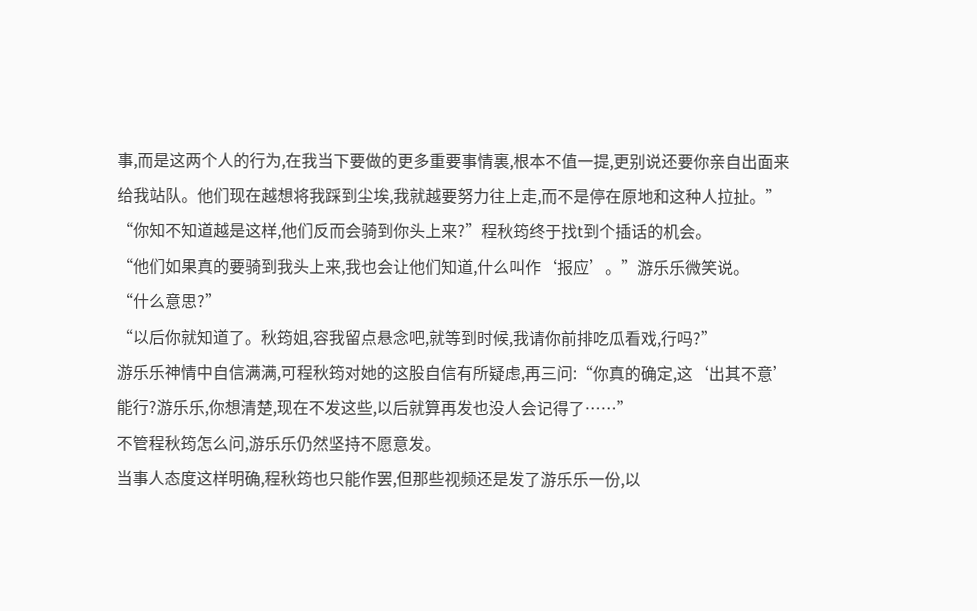事,而是这两个人的行为,在我当下要做的更多重要事情裏,根本不值一提,更别说还要你亲自出面来给我站队。他们现在越想将我踩到尘埃,我就越要努力往上走,而不是停在原地和这种人拉扯。”
“你知不知道越是这样,他们反而会骑到你头上来?”程秋筠终于找t到个插话的机会。
“他们如果真的要骑到我头上来,我也会让他们知道,什么叫作‘报应’。”游乐乐微笑说。
“什么意思?”
“以后你就知道了。秋筠姐,容我留点悬念吧,就等到时候,我请你前排吃瓜看戏,行吗?”
游乐乐神情中自信满满,可程秋筠对她的这股自信有所疑虑,再三问:“你真的确定,这‘出其不意’能行?游乐乐,你想清楚,现在不发这些,以后就算再发也没人会记得了……”
不管程秋筠怎么问,游乐乐仍然坚持不愿意发。
当事人态度这样明确,程秋筠也只能作罢,但那些视频还是发了游乐乐一份,以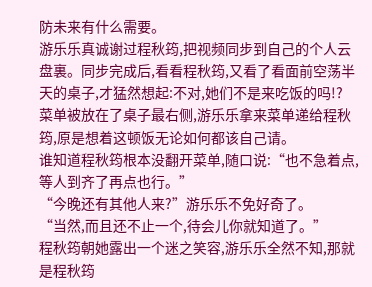防未来有什么需要。
游乐乐真诚谢过程秋筠,把视频同步到自己的个人云盘裏。同步完成后,看看程秋筠,又看了看面前空荡半天的桌子,才猛然想起:不对,她们不是来吃饭的吗!?
菜单被放在了桌子最右侧,游乐乐拿来菜单递给程秋筠,原是想着这顿饭无论如何都该自己请。
谁知道程秋筠根本没翻开菜单,随口说:“也不急着点,等人到齐了再点也行。”
“今晚还有其他人来?”游乐乐不免好奇了。
“当然,而且还不止一个,待会儿你就知道了。”
程秋筠朝她露出一个迷之笑容,游乐乐全然不知,那就是程秋筠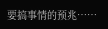要搞事情的预兆……